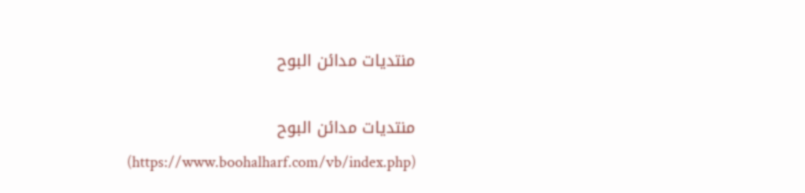منتديات مدائن البوح

منتديات مدائن البوح (https://www.boohalharf.com/vb/index.php)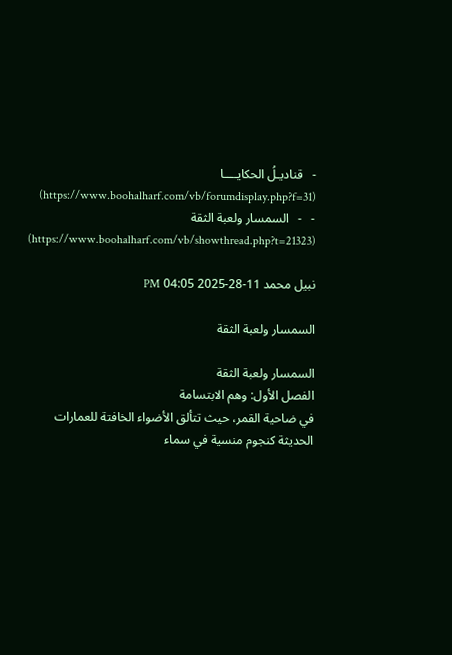-   قناديـلُ الحكايــــا (https://www.boohalharf.com/vb/forumdisplay.php?f=31)
-   -   السمسار ولعبة الثقة (https://www.boohalharf.com/vb/showthread.php?t=21323)

نبيل محمد 11-28-2025 04:05 PM

السمسار ولعبة الثقة

السمسار ولعبة الثقة
الفصل الأول: وهم الابتسامة
في ضاحية القمر، حيث تتألق الأضواء الخافتة للعمارات الحديثة كنجوم منسية في سماء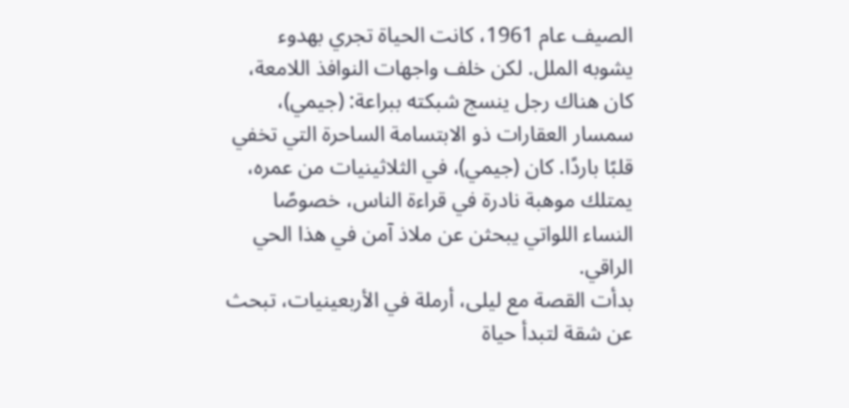الصيف عام 1961، كانت الحياة تجري بهدوء يشوبه الملل. لكن خلف واجهات النوافذ اللامعة، كان هناك رجل ينسج شبكته ببراعة: (جيمي)، سمسار العقارات ذو الابتسامة الساحرة التي تخفي قلبًا باردًا. كان (جيمي)، في الثلاثينيات من عمره، يمتلك موهبة نادرة في قراءة الناس، خصوصًا النساء اللواتي يبحثن عن ملاذ آمن في هذا الحي الراقي.
بدأت القصة مع ليلى، أرملة في الأربعينيات، تبحث عن شقة لتبدأ حياة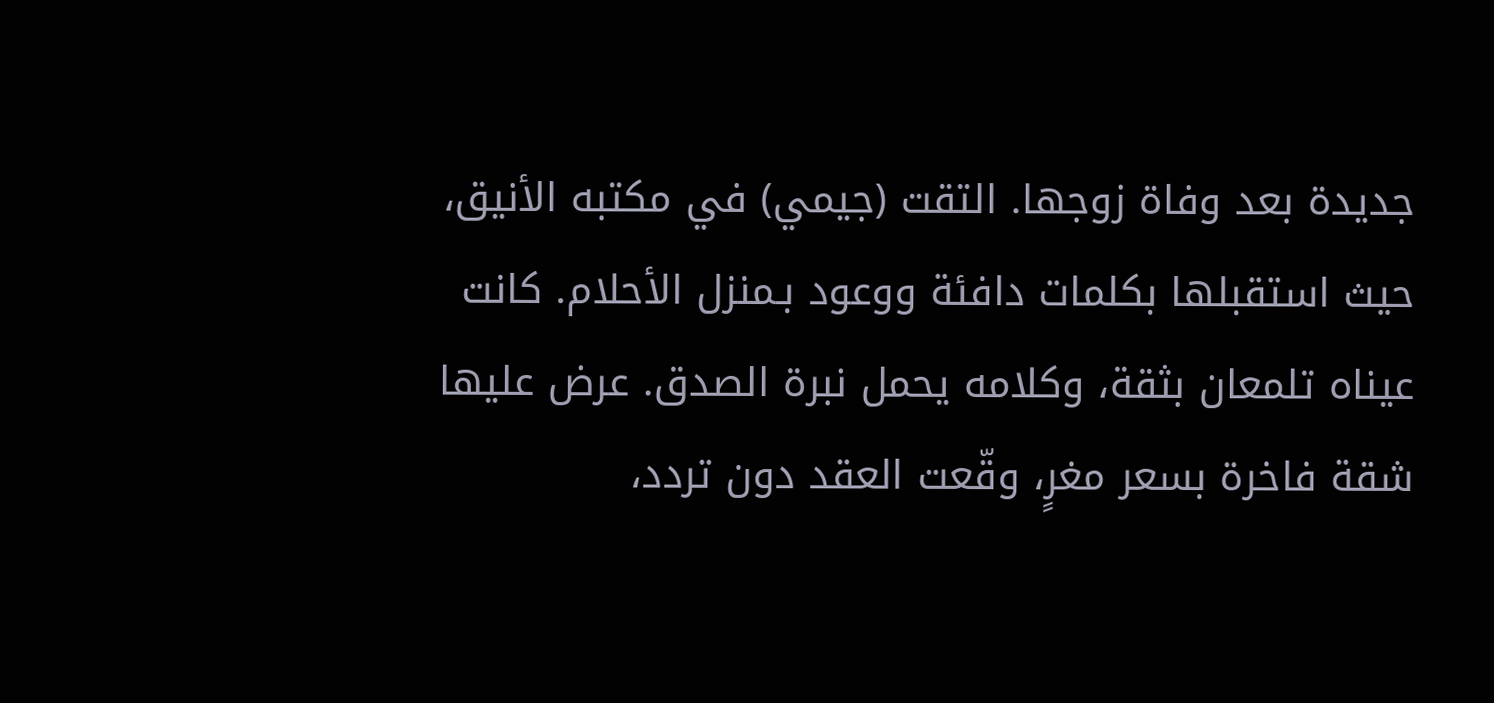جديدة بعد وفاة زوجها. التقت (جيمي) في مكتبه الأنيق، حيث استقبلها بكلمات دافئة ووعود بـمنزل الأحلام. كانت عيناه تلمعان بثقة، وكلامه يحمل نبرة الصدق. عرض عليها شقة فاخرة بسعر مغرٍ، وقّعت العقد دون تردد،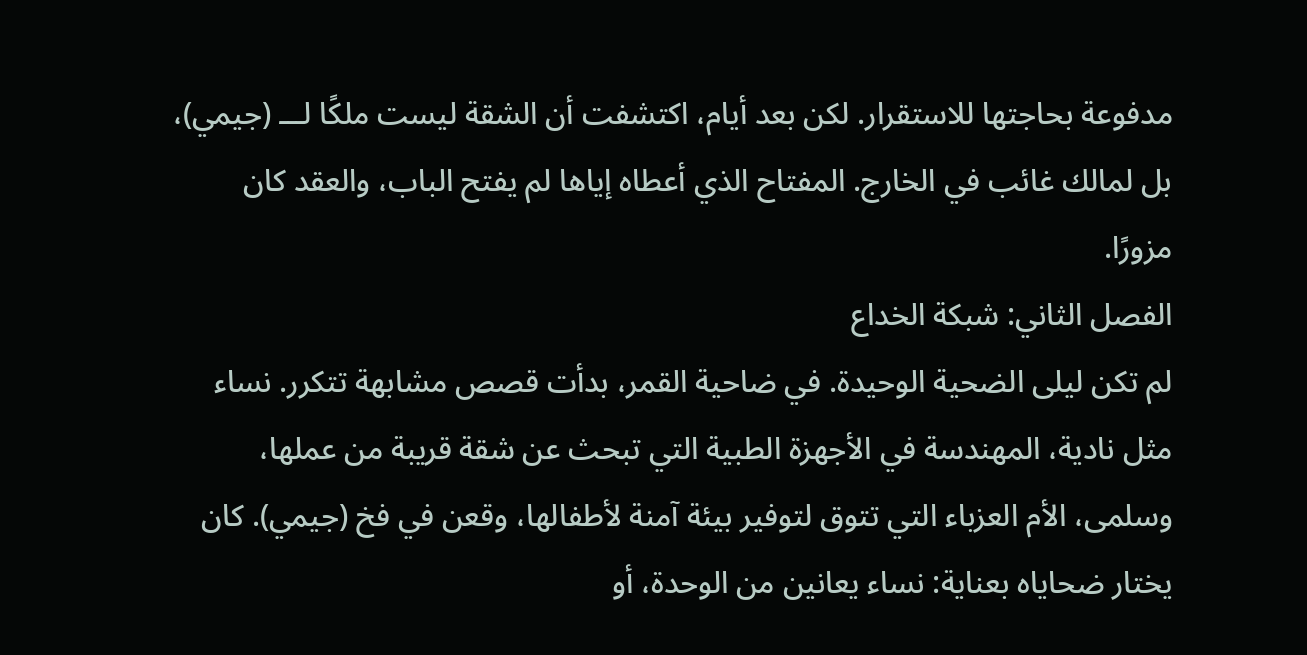مدفوعة بحاجتها للاستقرار. لكن بعد أيام، اكتشفت أن الشقة ليست ملكًا لـــ (جيمي)، بل لمالك غائب في الخارج. المفتاح الذي أعطاه إياها لم يفتح الباب، والعقد كان مزورًا.
الفصل الثاني: شبكة الخداع
لم تكن ليلى الضحية الوحيدة. في ضاحية القمر، بدأت قصص مشابهة تتكرر. نساء مثل نادية، المهندسة في الأجهزة الطبية التي تبحث عن شقة قريبة من عملها، وسلمى، الأم العزباء التي تتوق لتوفير بيئة آمنة لأطفالها، وقعن في فخ (جيمي). كان يختار ضحاياه بعناية: نساء يعانين من الوحدة، أو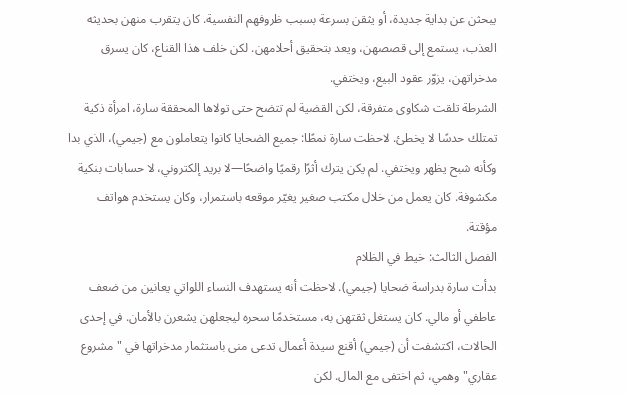يبحثن عن بداية جديدة، أو يثقن بسرعة بسبب ظروفهم النفسية. كان يتقرب منهن بحديثه العذب، يستمع إلى قصصهن، ويعد بتحقيق أحلامهن. لكن خلف هذا القناع، كان يسرق مدخراتهن، يزوّر عقود البيع، ويختفي.
الشرطة تلقت شكاوى متفرقة، لكن القضية لم تتضح حتى تولاها المحققة سارة، امرأة ذكية تمتلك حدسًا لا يخطئ. لاحظت سارة نمطًا: جميع الضحايا كانوا يتعاملون مع (جيمي)، الذي بدا وكأنه شبح يظهر ويختفي. لم يكن يترك أثرًا رقميًا واضحًا—لا بريد إلكتروني، لا حسابات بنكية مكشوفة. كان يعمل من خلال مكتب صغير يغيّر موقعه باستمرار، وكان يستخدم هواتف مؤقتة.
الفصل الثالث: خيط في الظلام
بدأت سارة بدراسة ضحايا (جيمي). لاحظت أنه يستهدف النساء اللواتي يعانين من ضعف عاطفي أو مالي. كان يستغل ثقتهن به، مستخدمًا سحره ليجعلهن يشعرن بالأمان. في إحدى الحالات، اكتشفت أن (جيمي) أقنع سيدة أعمال تدعى منى باستثمار مدخراتها في "مشروع عقاري" وهمي، ثم اختفى مع المال. لكن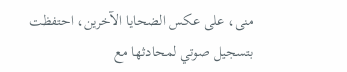منى، على عكس الضحايا الآخرين، احتفظت بتسجيل صوتي لمحادثها مع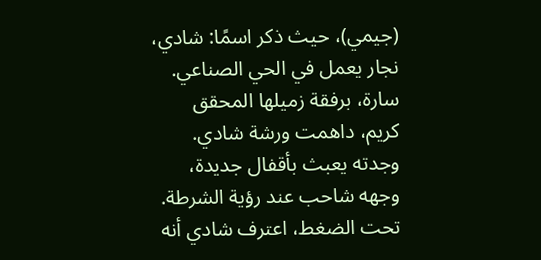(جيمي)، حيث ذكر اسمًا: شادي، نجار يعمل في الحي الصناعي.
سارة، برفقة زميلها المحقق كريم، داهمت ورشة شادي. وجدته يعبث بأقفال جديدة، وجهه شاحب عند رؤية الشرطة. تحت الضغط، اعترف شادي أنه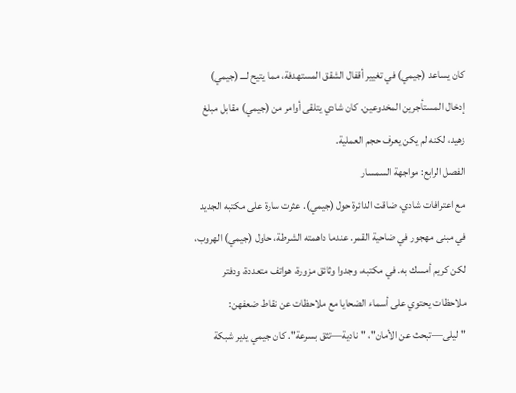كان يساعد (جيمي) في تغيير أقفال الشقق المستهدفة، مما يتيح لـــ (جيمي) إدخال المستأجرين المخدوعين. كان شادي يتلقى أوامر من (جيمي) مقابل مبلغ زهيد، لكنه لم يكن يعرف حجم العملية.
الفصل الرابع: مواجهة السمسار
مع اعترافات شادي، ضاقت الدائرة حول (جيمي). عثرت سارة على مكتبه الجديد في مبنى مهجور في ضاحية القمر. عندما داهمته الشرطة، حاول (جيمي) الهروب، لكن كريم أمسك به. في مكتبه، وجدوا وثائق مزورة، هواتف متعددة، ودفتر ملاحظات يحتوي على أسماء الضحايا مع ملاحظات عن نقاط ضعفهن: "ليلى—تبحث عن الأمان"، "نادية—تثق بسرعة". كان جيمي يدير شبكة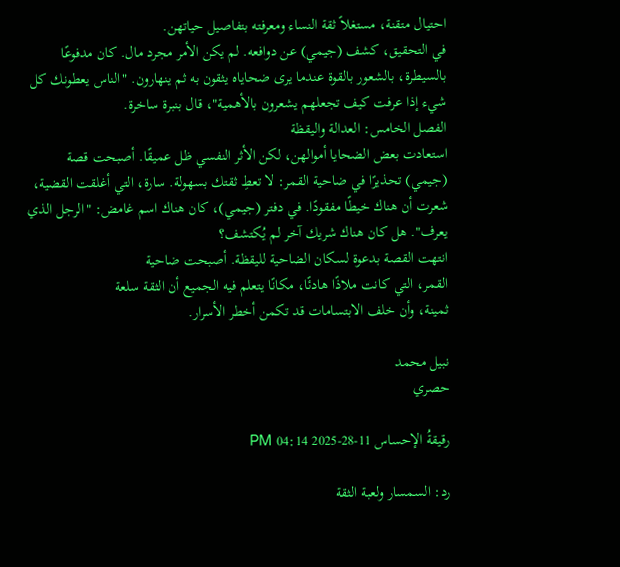احتيال متقنة، مستغلاً ثقة النساء ومعرفته بتفاصيل حياتهن.
في التحقيق، كشف (جيمي) عن دوافعه. لم يكن الأمر مجرد مال. كان مدفوعًا بالسيطرة، بالشعور بالقوة عندما يرى ضحاياه يثقون به ثم ينهارون. "الناس يعطونك كل شيء إذا عرفت كيف تجعلهم يشعرون بالأهمية"، قال بنبرة ساخرة.
الفصل الخامس: العدالة واليقظة
استعادت بعض الضحايا أموالهن، لكن الأثر النفسي ظل عميقًا. أصبحت قصة (جيمي) تحذيرًا في ضاحية القمر: لا تعطِ ثقتك بسهولة. سارة، التي أغلقت القضية، شعرت أن هناك خيطًا مفقودًا. في دفتر (جيمي)، كان هناك اسم غامض: "الرجل الذي يعرف". هل كان هناك شريك آخر لم يُكتشف؟
انتهت القصة بدعوة لسكان الضاحية لليقظة. أصبحت ضاحية
القمر، التي كانت ملاذًا هادئًا، مكانًا يتعلم فيه الجميع أن الثقة سلعة
ثمينة، وأن خلف الابتسامات قد تكمن أخطر الأسرار.

نبيل محمد
حصري

رقيقةُ الإحساس 11-28-2025 04:14 PM

رد: السمسار ولعبة الثقة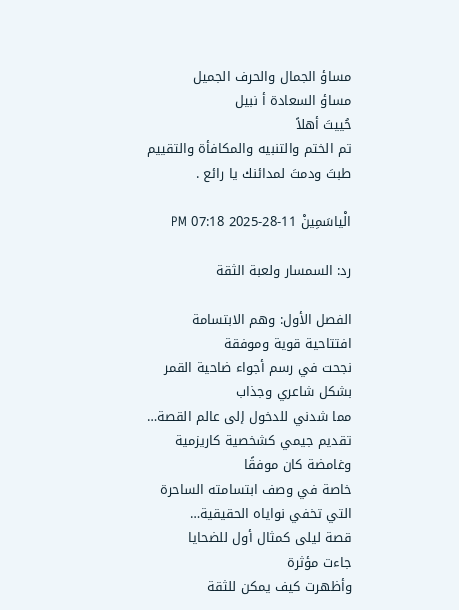مساؤ الجمال والحرف الجميل
مساؤ السعادة أ نبيل
حُييتَ أهلاً
تم الختم والتنبيه والمكافأة والتقييم
طبتَ ودمتَ لمدائنك يا رائع .

الْياسَمِينْ 11-28-2025 07:18 PM

رد: السمسار ولعبة الثقة

الفصل الأول: وهم الابتسامة
افتتاحية قوية وموفقة
نجحت في رسم أجواء ضاحية القمر
بشكل شاعري وجذاب
مما شدني للدخول إلى عالم القصة…
تقديم جيمي كشخصية كاريزمية
وغامضة كان موفقًا
خاصة في وصف ابتسامته الساحرة
التي تخفي نواياه الحقيقية…
قصة ليلى كمثال أول للضحايا
جاءت مؤثرة
وأظهرت كيف يمكن للثقة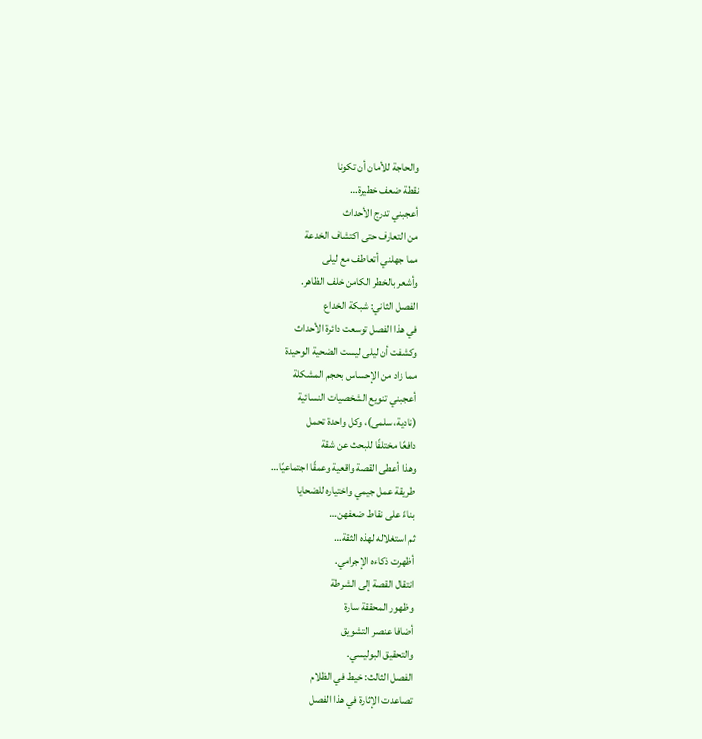والحاجة للأمان أن تكونا
نقطة ضعف خطيرة…
أعجبني تدرج الأحداث
من التعارف حتى اكتشاف الخدعة
مما جهلني أتعاطف مع ليلى
وأشعر بالخطر الكامن خلف الظاهر.
الفصل الثاني: شبكة الخداع
في هذا الفصل توسعت دائرة الأحداث
وكشفت أن ليلى ليست الضحية الوحيدة
مما زاد من الإحساس بحجم المشكلة
أعجبني تنويع الشخصيات النسائية
(نادية، سلمى)، وكل واحدة تحمل
دافعًا مختلفًا للبحث عن شقة
وهذا أعطى القصة واقعية وعمقًا اجتماعيًا…
طريقة عمل جيمي واختياره للضحايا
بناءً على نقاط ضعفهن…
ثم استغلاله لهذه الثقة…
أظهرت ذكاءه الإجرامي.
انتقال القصة إلى الشرطة
وظهور المحققة سارة
أضافا عنصر التشويق
والتحقيق البوليسي.
الفصل الثالث: خيط في الظلام
تصاعدت الإثارة في هذا الفصل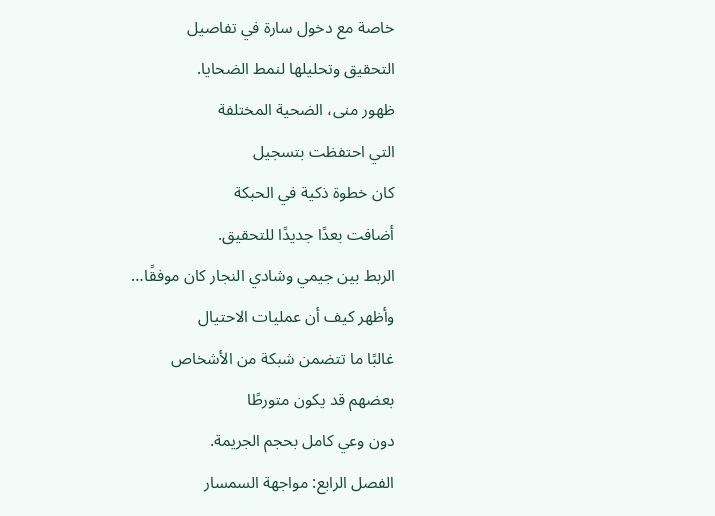خاصة مع دخول سارة في تفاصيل
التحقيق وتحليلها لنمط الضحايا.
ظهور منى، الضحية المختلفة
التي احتفظت بتسجيل
كان خطوة ذكية في الحبكة
أضافت بعدًا جديدًا للتحقيق.
الربط بين جيمي وشادي النجار كان موفقًا…
وأظهر كيف أن عمليات الاحتيال
غالبًا ما تتضمن شبكة من الأشخاص
بعضهم قد يكون متورطًا
دون وعي كامل بحجم الجريمة.
الفصل الرابع: مواجهة السمسار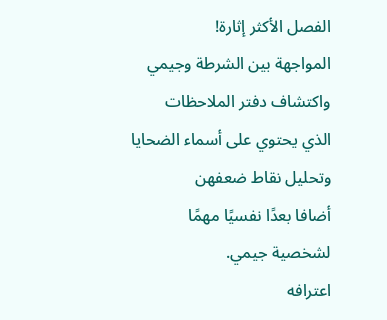الفصل الأكثر إثارة!
المواجهة بين الشرطة وجيمي
واكتشاف دفتر الملاحظات
الذي يحتوي على أسماء الضحايا
وتحليل نقاط ضعفهن
أضافا بعدًا نفسيًا مهمًا
لشخصية جيمي.
اعترافه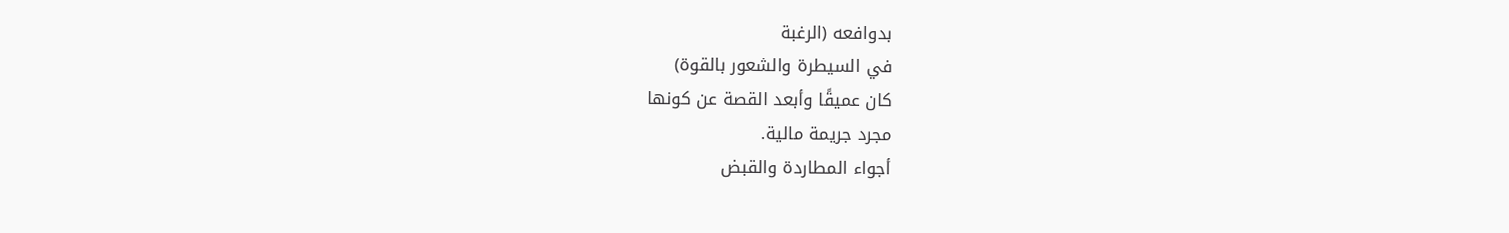بدوافعه (الرغبة
في السيطرة والشعور بالقوة)
كان عميقًا وأبعد القصة عن كونها
مجرد جريمة مالية.
أجواء المطاردة والقبض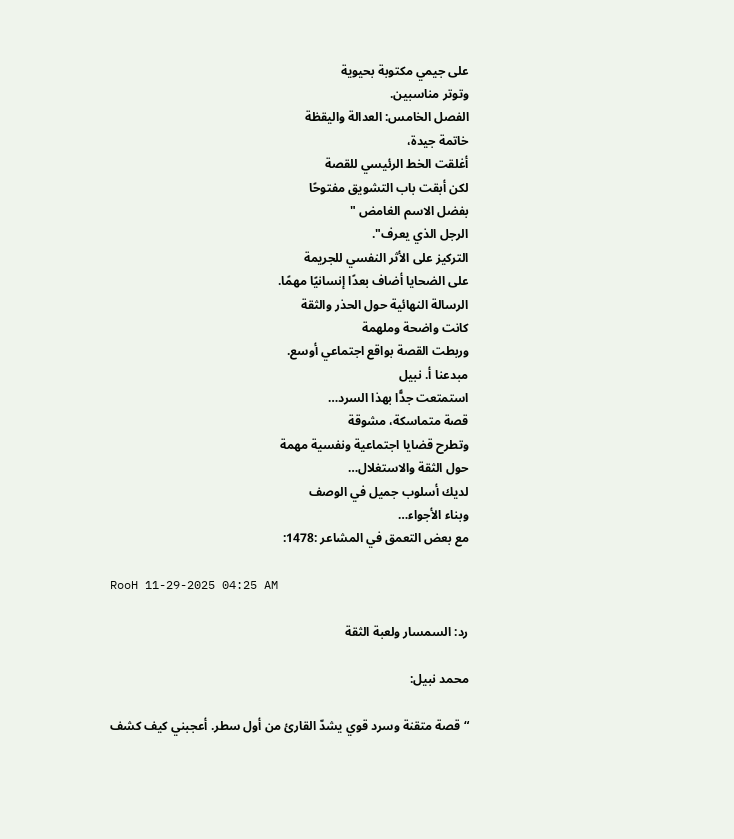على جيمي مكتوبة بحيوية
وتوتر مناسبين.
الفصل الخامس: العدالة واليقظة
خاتمة جيدة،
أغلقت الخط الرئيسي للقصة
لكن أبقت باب التشويق مفتوحًا
بفضل الاسم الغامض "
الرجل الذي يعرف".
التركيز على الأثر النفسي للجريمة
على الضحايا أضاف بعدًا إنسانيًا مهمًا.
الرسالة النهائية حول الحذر والثقة
كانت واضحة وملهمة
وربطت القصة بواقع اجتماعي أوسع.
مبدعنا أ. نبيل
استمتعت جدًّا بهذا السرد…
قصة متماسكة، مشوقة
وتطرح قضايا اجتماعية ونفسية مهمة
حول الثقة والاستغلال…
لديك أسلوب جميل في الوصف
وبناء الأجواء…
مع بعض التعمق في المشاعر :1478:

RooH 11-29-2025 04:25 AM

رد: السمسار ولعبة الثقة

محمد نبيل:

“قصة متقنة وسرد قوي يشدّ القارئ من أول سطر. أعجبني كيف كشف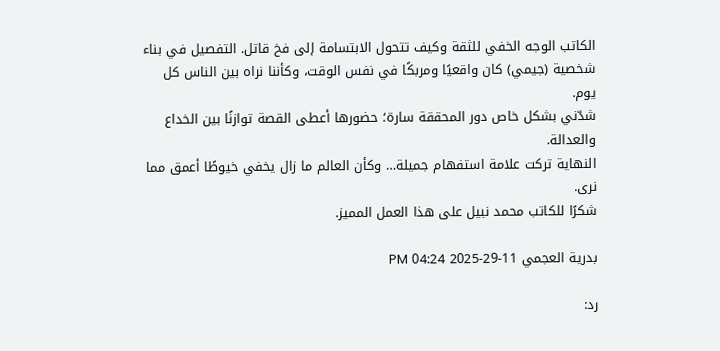الكاتب الوجه الخفي للثقة وكيف تتحول الابتسامة إلى فخ قاتل. التفصيل في بناء شخصية (جيمي) كان واقعيًا ومربكًا في نفس الوقت، وكأننا نراه بين الناس كل يوم.
شدّني بشكل خاص دور المحققة سارة؛ حضورها أعطى القصة توازنًا بين الخداع والعدالة.
النهاية تركت علامة استفهام جميلة… وكأن العالم ما زال يخفي خيوطًا أعمق مما نرى.
شكرًا للكاتب محمد نبيل على هذا العمل المميز.

بدرية العجمي 11-29-2025 04:24 PM

رد: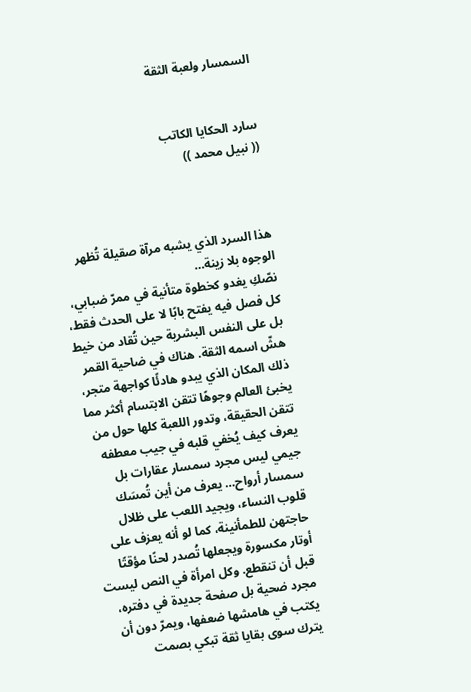السمسار ولعبة الثقة


سارد الحكايا الكاتب
(( نبيل محمد ))



هذا السرد الذي يشبه مرآة صقيلة تُظهر الوجوه بلا زينة…
نصّكِ يغدو كخطوة متأنية في ممرّ ضبابي، كل فصل فيه يفتح بابًا لا على الحدث فقط، بل على النفس البشرية حين تُقاد من خيط هشّ اسمه الثقة. هناك في ضاحية القمر ذلك المكان الذي يبدو هادئًا كواجهة متجر، يخبئ العالم وجوهًا تتقن الابتسام أكثر مما تتقن الحقيقة، وتدور اللعبة كلها حول من يعرف كيف يُخفي قلبه في جيب معطفه
جيمي ليس مجرد سمسار عقارات بل سمسار أرواح… يعرف من أين تُمسَك قلوب النساء، ويجيد اللعب على ظلال حاجتهن للطمأنينة، كما لو أنه يعزف على أوتار مكسورة ويجعلها تُصدر لحنًا مؤقتًا قبل أن تنقطع. وكل امرأة في النص ليست مجرد ضحية بل صفحة جديدة في دفتره، يكتب في هامشها ضعفها، ويمرّ دون أن يترك سوى بقايا ثقة تبكي بصمت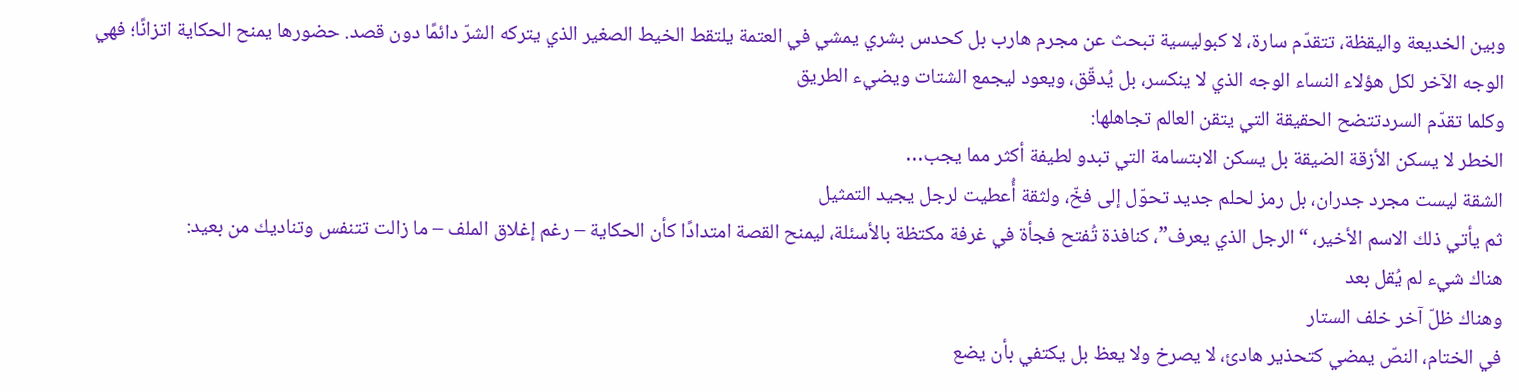وبين الخديعة واليقظة، تتقدّم سارة، لا كبوليسية تبحث عن مجرم هارب بل كحدس بشري يمشي في العتمة يلتقط الخيط الصغير الذي يتركه الشرّ دائمًا دون قصد. حضورها يمنح الحكاية اتزانًا؛ فهي الوجه الآخر لكل هؤلاء النساء الوجه الذي لا ينكسر، بل يُدقّق، ويعود ليجمع الشتات ويضيء الطريق
وكلما تقدّم السردتتضح الحقيقة التي يتقن العالم تجاهلها:
الخطر لا يسكن الأزقة الضيقة بل يسكن الابتسامة التي تبدو لطيفة أكثر مما يجب…
الشقة ليست مجرد جدران، بل رمز لحلم جديد تحوّل إلى فخّ، ولثقة أُعطيت لرجل يجيد التمثيل
ثم يأتي ذلك الاسم الأخير، “الرجل الذي يعرف”، كنافذة تُفتح فجأة في غرفة مكتظة بالأسئلة، ليمنح القصة امتدادًا كأن الحكاية – رغم إغلاق الملف – ما زالت تتنفس وتناديك من بعيد:
هناك شيء لم يُقل بعد
وهناك ظلّ آخر خلف الستار
في الختام، النصّ يمضي كتحذير هادئ، لا يصرخ ولا يعظ بل يكتفي بأن يضع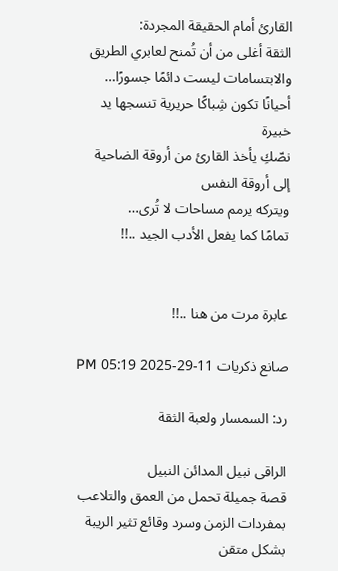القارئ أمام الحقيقة المجردة:
الثقة أغلى من أن تُمنح لعابري الطريق
والابتسامات ليست دائمًا جسورًا… أحيانًا تكون شِباكًا حريرية تنسجها يد خبيرة
نصّكِ يأخذ القارئ من أروقة الضاحية إلى أروقة النفس
ويتركه يرمم مساحات لا تُرى…
تمامًا كما يفعل الأدب الجيد ..!!


عابرة مرت من هنا ..!!

صانع ذكريات 11-29-2025 05:19 PM

رد: السمسار ولعبة الثقة

الراقى نبيل المدائن النبيل
قصة جميلة تحمل من العمق والتلاعب بمفردات الزمن وسرد وقائع تثير الريبة بشكل متقن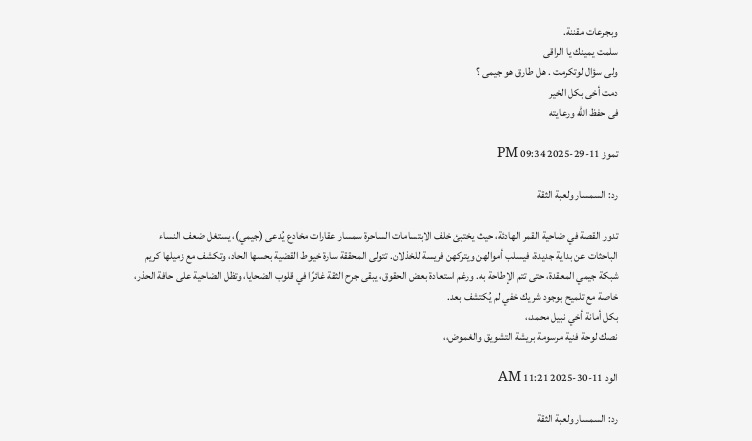وبجرعات مقننة.
سلمت يمينك يا الراقى
ولى سؤال لوتكرمت . هل طارق هو جيمى ؟
دمت أخى بكل الخير
فى حفظ الله ورعايته

تموز 11-29-2025 09:34 PM

رد: السمسار ولعبة الثقة

تدور القصة في ضاحية القمر الهادئة، حيث يختبئ خلف الابتسامات الساحرة سمسار عقارات مخادع يُدعى (جيمي)، يستغل ضعف النساء الباحثات عن بداية جديدة، فيسلب أموالهن ويتركهن فريسة للخذلان. تتولى المحققة سارة خيوط القضية بحسها الحاد، وتكشف مع زميلها كريم شبكة جيمي المعقدة، حتى تتم الإطاحة به. ورغم استعادة بعض الحقوق، يبقى جرح الثقة غائرًا في قلوب الضحايا، وتظل الضاحية على حافة الحذر، خاصة مع تلميح بوجود شريك خفي لم يُكتشف بعد.
بكل أمانة أخي نبيل محمد،،
نصك لوحة فنية مرسومة بريشة التشويق والغموض،،

الود 11-30-2025 11:21 AM

رد: السمسار ولعبة الثقة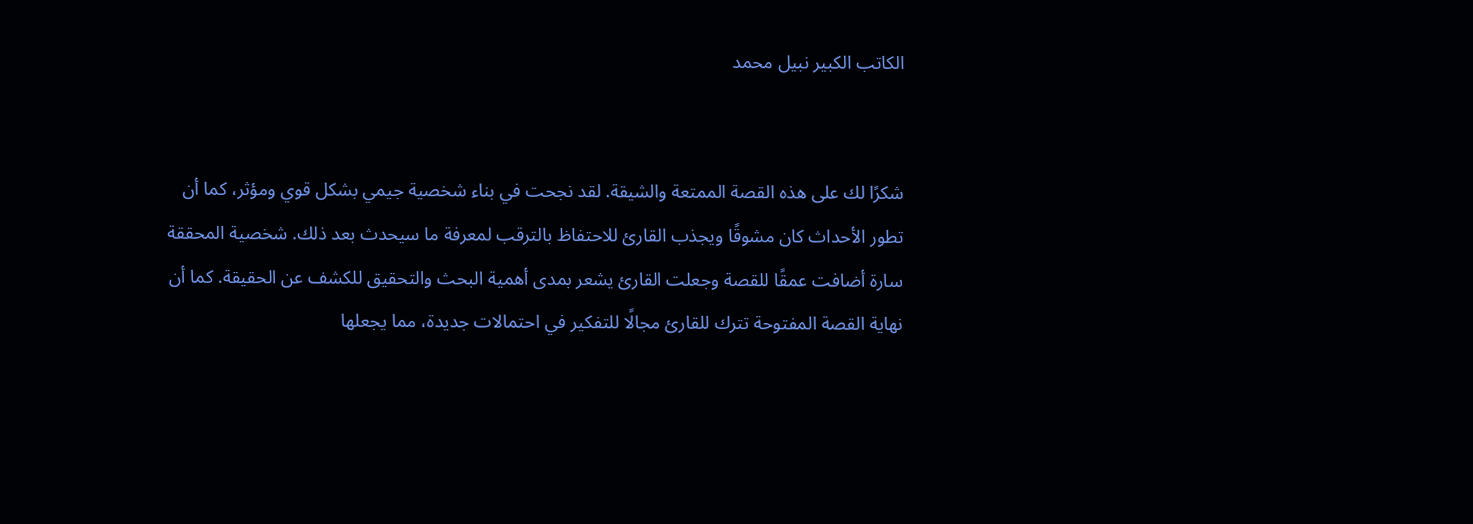الكاتب الكبير نبيل محمد


شكرًا لك على هذه القصة الممتعة والشيقة. لقد نجحت في بناء شخصية جيمي بشكل قوي ومؤثر، كما أن تطور الأحداث كان مشوقًا ويجذب القارئ للاحتفاظ بالترقب لمعرفة ما سيحدث بعد ذلك. شخصية المحققة سارة أضافت عمقًا للقصة وجعلت القارئ يشعر بمدى أهمية البحث والتحقيق للكشف عن الحقيقة. كما أن نهاية القصة المفتوحة تترك للقارئ مجالًا للتفكير في احتمالات جديدة، مما يجعلها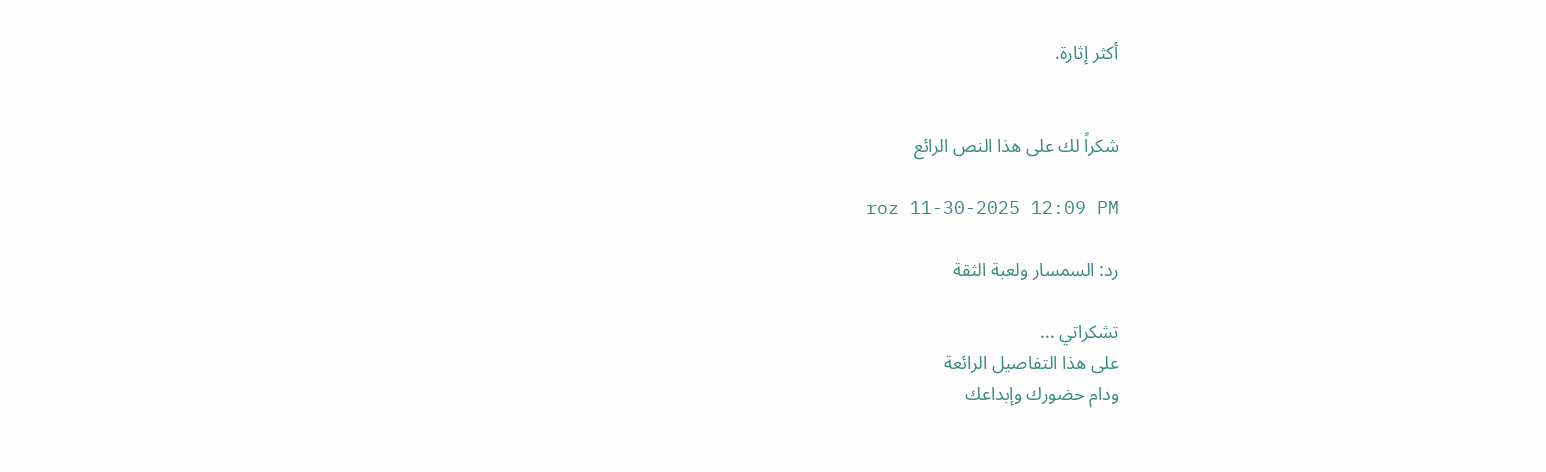أكثر إثارة.


شكراً لك على هذا النص الرائع

roz 11-30-2025 12:09 PM

رد: السمسار ولعبة الثقة

تشكراتي ...
على هذا التفاصيل الرائعة
ودام حضورك وإبداعك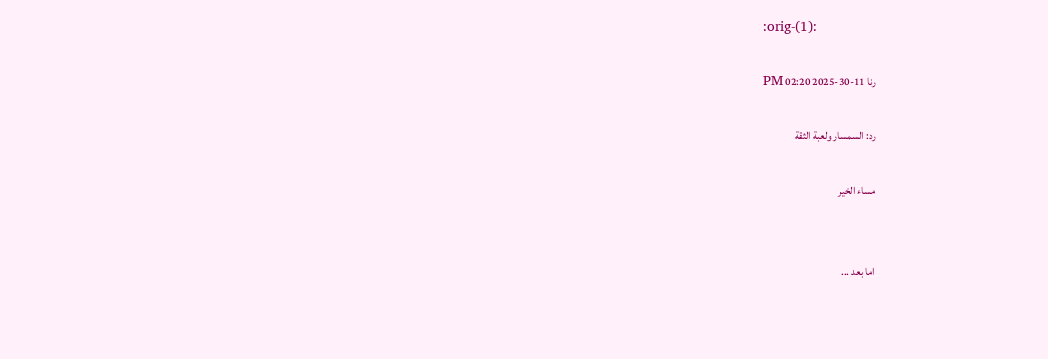:orig-(1):

رنا 11-30-2025 02:20 PM

رد: السمسار ولعبة الثقة

مساء الخير


اما بعد ...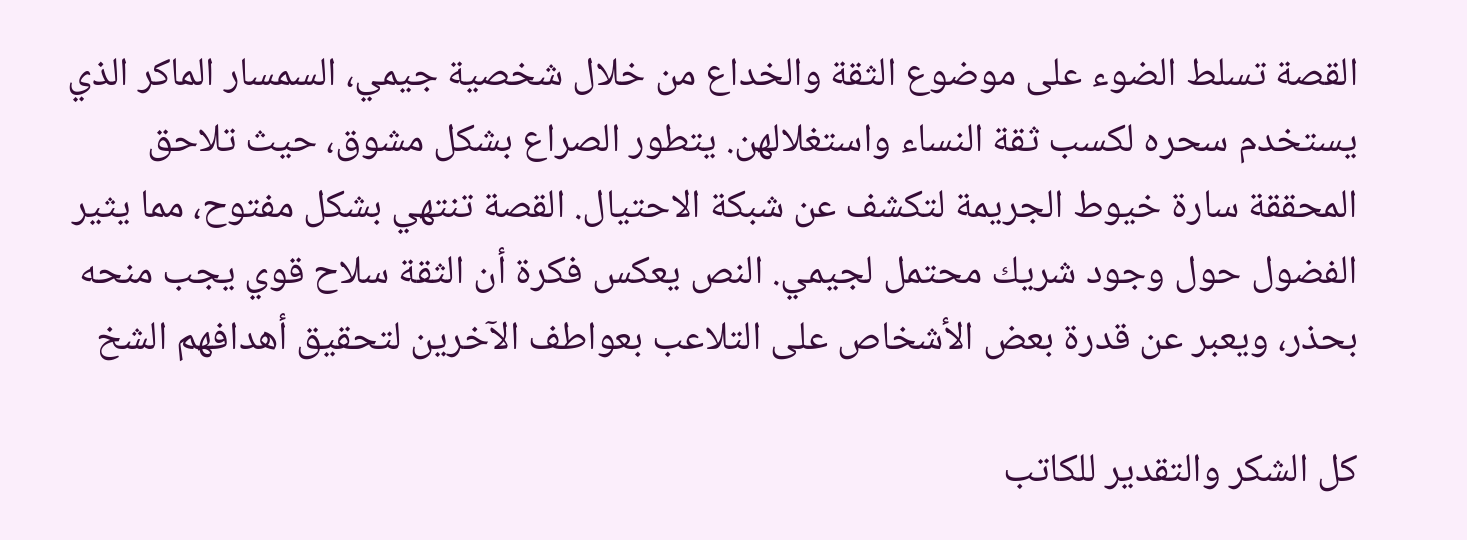القصة تسلط الضوء على موضوع الثقة والخداع من خلال شخصية جيمي، السمسار الماكر الذي يستخدم سحره لكسب ثقة النساء واستغلالهن. يتطور الصراع بشكل مشوق، حيث تلاحق المحققة سارة خيوط الجريمة لتكشف عن شبكة الاحتيال. القصة تنتهي بشكل مفتوح، مما يثير الفضول حول وجود شريك محتمل لجيمي. النص يعكس فكرة أن الثقة سلاح قوي يجب منحه بحذر، ويعبر عن قدرة بعض الأشخاص على التلاعب بعواطف الآخرين لتحقيق أهدافهم الشخ

كل الشكر والتقدير للكاتب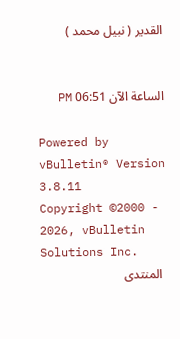القدير ( نبيل محمد )


الساعة الآن 06:51 PM

Powered by vBulletin® Version 3.8.11
Copyright ©2000 - 2026, vBulletin Solutions Inc.
 المنتدى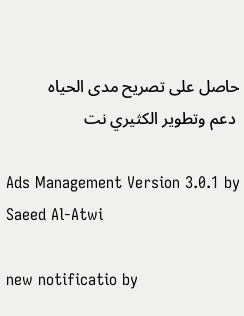حاصل على تصريح مدى الحياه
 دعم وتطوير الكثيري نت

Ads Management Version 3.0.1 by Saeed Al-Atwi

new notificatio by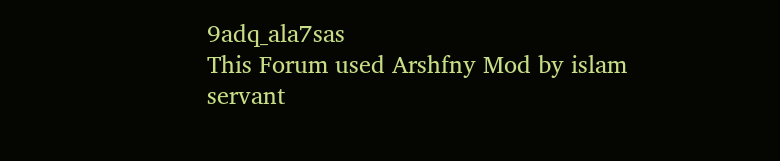9adq_ala7sas
This Forum used Arshfny Mod by islam servant